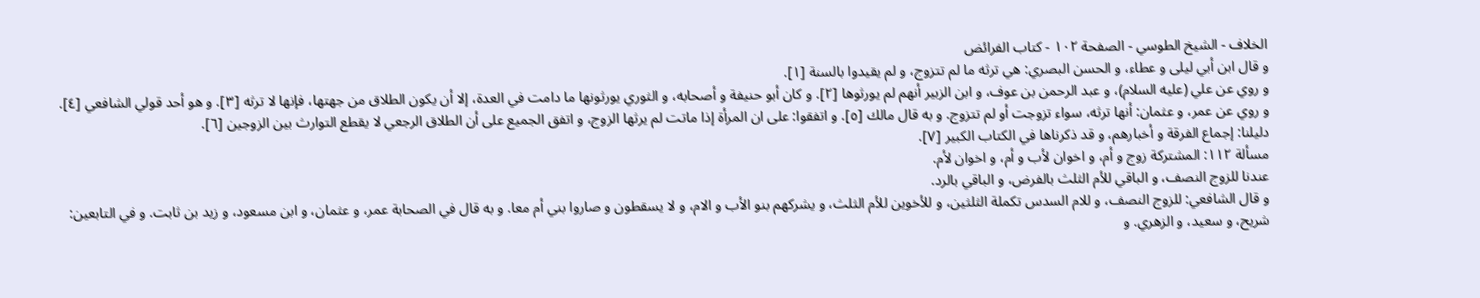الخلاف - الشيخ الطوسي - الصفحة ١٠٢ - كتاب الفرائض
و قال ابن أبي ليلى و عطاء، و الحسن البصري: هي ترثه ما لم تتزوج، و لم يقيدوا بالسنة [١].
و روي عن علي (عليه السلام)، و عبد الرحمن بن عوف، و ابن الزبير أنهم لم يورثوها [٢]. و كان أبو حنيفة و أصحابه، و الثوري يورثونها ما دامت في العدة، إلا أن يكون الطلاق من جهتها، فإنها لا ترثه [٣]. و هو أحد قولي الشافعي [٤].
و روي عن عمر، و عثمان: أنها ترثه، سواء تزوجت أو لم تتزوج. و به قال مالك [٥]. و اتفقوا: على ان المرأة إذا ماتت لم يرثها الزوج، و اتفق الجميع على أن الطلاق الرجعي لا يقطع التوارث بين الزوجين [٦].
دليلنا: إجماع الفرقة و أخبارهم، و قد ذكرناها في الكتاب الكبير [٧].
مسألة ١١٢: المشتركة زوج و أم، و اخوان لأب و أم، و اخوان لأم.
عندنا للزوج النصف، و الباقي للأم الثلث بالفرض، و الباقي بالرد.
و قال الشافعي: للزوج النصف، و للام السدس تكملة الثلثين، و للأخوين للأم الثلث، و يشركهم بنو الأب و الام، و لا يسقطون و صاروا بني أم معا. و به قال في الصحابة عمر، و عثمان، و ابن مسعود، و زيد بن ثابت. و في التابعين:
شريح، و سعيد، و الزهري. و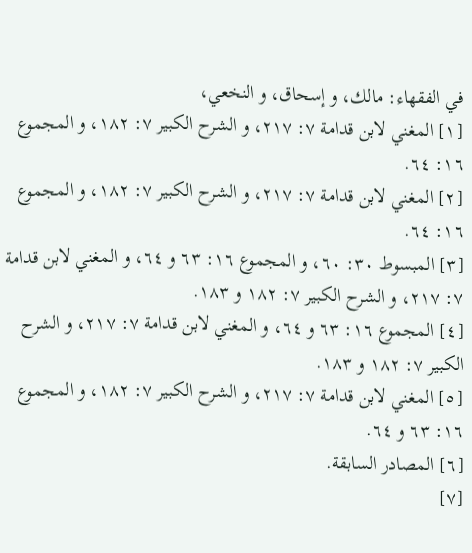في الفقهاء: مالك، و إسحاق، و النخعي،
[١] المغني لابن قدامة ٧: ٢١٧، و الشرح الكبير ٧: ١٨٢، و المجموع ١٦: ٦٤.
[٢] المغني لابن قدامة ٧: ٢١٧، و الشرح الكبير ٧: ١٨٢، و المجموع ١٦: ٦٤.
[٣] المبسوط ٣٠: ٦٠، و المجموع ١٦: ٦٣ و ٦٤، و المغني لابن قدامة ٧: ٢١٧، و الشرح الكبير ٧: ١٨٢ و ١٨٣.
[٤] المجموع ١٦: ٦٣ و ٦٤، و المغني لابن قدامة ٧: ٢١٧، و الشرح الكبير ٧: ١٨٢ و ١٨٣.
[٥] المغني لابن قدامة ٧: ٢١٧، و الشرح الكبير ٧: ١٨٢، و المجموع ١٦: ٦٣ و ٦٤.
[٦] المصادر السابقة.
[٧]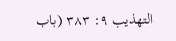التهذيب ٩: ٣٨٣ (باب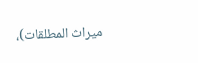ميراث المطلقات)،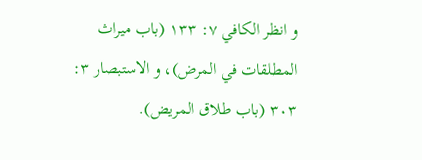و انظر الكافي ٧: ١٣٣ (باب ميراث المطلقات في المرض)، و الاستبصار ٣: ٣٠٣ (باب طلاق المريض).